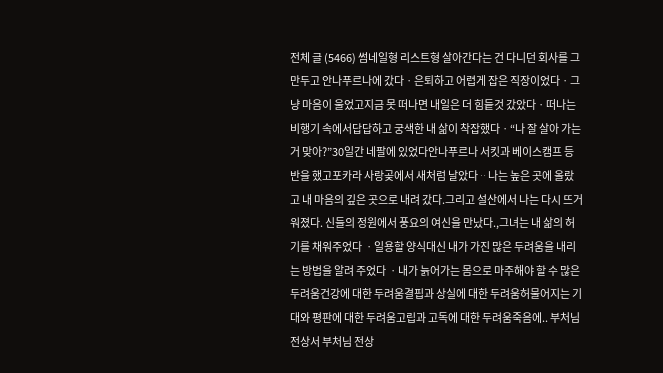전체 글 (5466) 썸네일형 리스트형 살아간다는 건 다니던 회사를 그만두고 안나푸르나에 갔다ㆍ은퇴하고 어렵게 잡은 직장이었다ㆍ그냥 마음이 울었고지금 못 떠나면 내일은 더 힘듵것 갔았다ㆍ떠나는 비행기 속에서답답하고 궁색한 내 삶이 착잡했다ㆍ“나 잘 살아 가는 거 맞아?”30일간 네팔에 있었다안나푸르나 서킷과 베이스캠프 등반을 했고포카라 사랑곶에서 새처럼 날았다ᆢ나는 높은 곳에 올랐고 내 마음의 깊은 곳으로 내려 갔다.그리고 설산에서 나는 다시 뜨거워졌다. 신들의 정원에서 풍요의 여신을 만났다.,그녀는 내 삶의 허기를 채워주었다 ㆍ일용할 양식대신 내가 가진 많은 두려움을 내리는 방법을 알려 주었다 ㆍ내가 늙어가는 몸으로 마주해야 할 수 많은 두려움건강에 대한 두려움결핍과 상실에 대한 두려움허물어지는 기대와 평판에 대한 두려움고립과 고독에 대한 두려움죽음에.. 부처님전상서 부처님 전상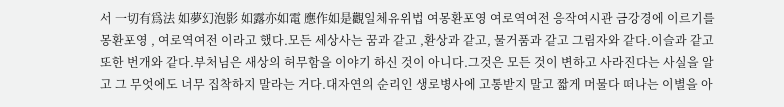서 一切有爲法 如夢幻泡影 如露亦如電 應作如是觀일체유위법 여몽환포영 여로역여전 응작여시관 금강경에 이르기를 몽환포영 , 여로역여전 이라고 했다.모든 세상사는 꿈과 같고 ,환상과 같고, 물거품과 같고 그림자와 같다.이슬과 같고 또한 번개와 같다.부처님은 새상의 허무함을 이야기 하신 것이 아니다.그것은 모든 것이 변하고 사라진다는 사실을 알고 그 무엇에도 너무 집착하지 말라는 거다.대자연의 순리인 생로병사에 고통받지 말고 짧게 머물다 떠나는 이별을 아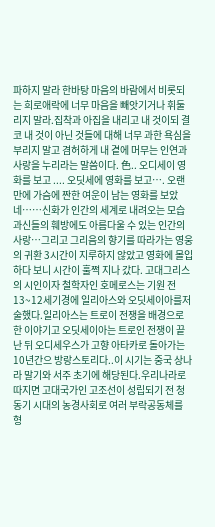파하지 말라 한바탕 마음의 바람에서 비롯되는 희로애락에 너무 마음을 빼앗기거나 휘둘리지 말라.집착과 아집을 내리고 내 것이되 결코 내 것이 아닌 것들에 대해 너무 과한 욕심을 부리지 말고 겸허하게 내 곁에 머무는 인연과 사랑을 누리라는 말씀이다. 色.. 오디세이 영화를 보고 .... 오딧세에 영화를 보고…. 오랜만에 가슴에 짠한 여운이 남는 영화를 보았네……신화가 인간의 세계로 내려오는 모습과신들의 훼방에도 아름다울 수 있는 인간의 사랑…그리고 그리음의 향기를 따라가는 영웅의 귀환 3시간이 지루하지 않았고 영화에 몰입하다 보니 시간이 훌쩍 지나 갔다. 고대그리스의 시인이자 철학자인 호메로스는 기원 전 13~12세기경에 일리아스와 오딧세이아를저술했다.일리아스는 트로이 전쟁을 배경으로 한 이야기고 오딧세이아는 트로인 전쟁이 끝난 뒤 오디세우스가 고향 아타카로 돌아가는 10년간으 방랑스토리다..이 시기는 중국 상나라 말기와 서주 초기에 해당된다.우리나라로 따지면 고대국가인 고조선이 성립되기 전 청동기 시대의 농경사회로 여러 부락공동체를 형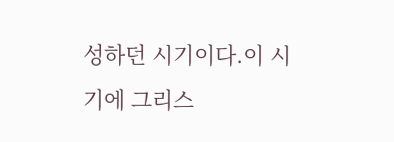성하던 시기이다.이 시기에 그리스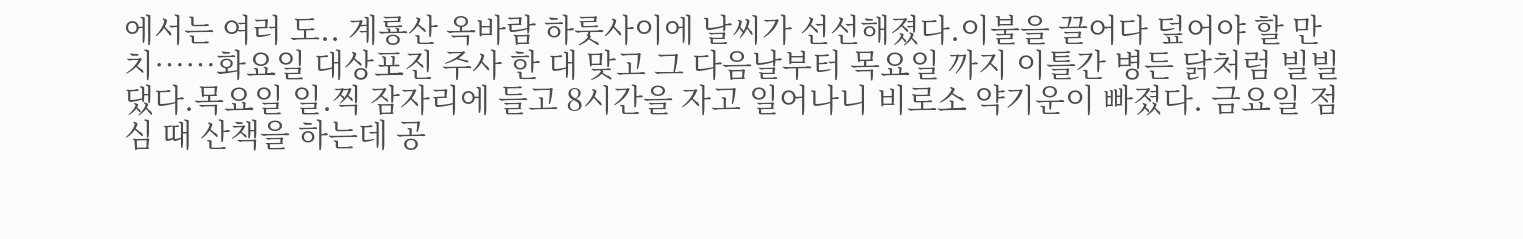에서는 여러 도.. 계룡산 옥바람 하룻사이에 날씨가 선선해졌다.이불을 끌어다 덮어야 할 만치……화요일 대상포진 주사 한 대 맞고 그 다음날부터 목요일 까지 이틀간 병든 닭처럼 빌빌댔다.목요일 일.찍 잠자리에 들고 8시간을 자고 일어나니 비로소 약기운이 빠졌다. 금요일 점심 때 산책을 하는데 공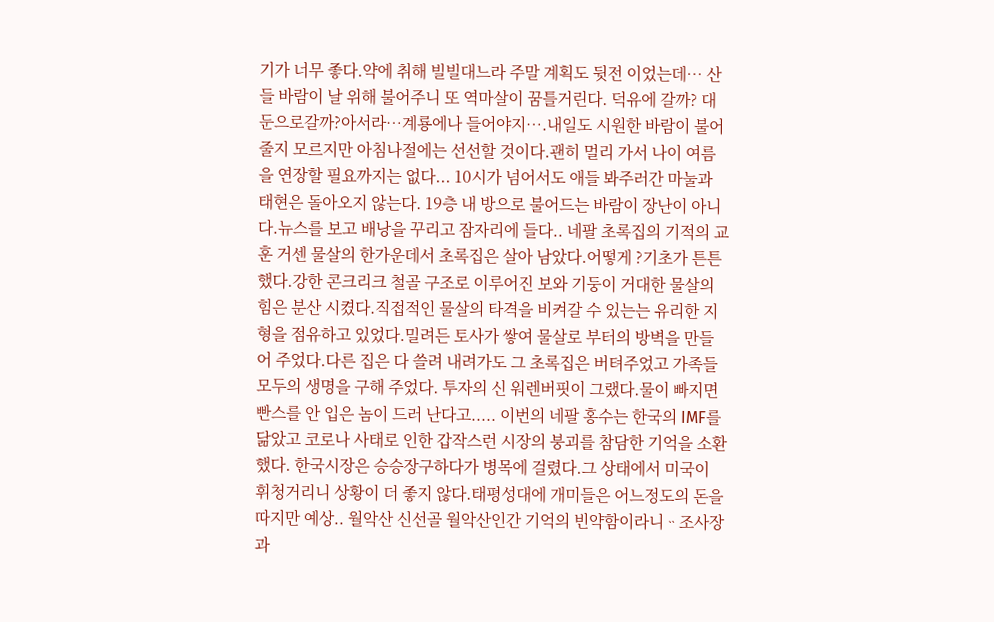기가 너무 좋다.약에 취해 빌빌대느라 주말 계획도 뒷전 이었는데… 산들 바람이 날 위해 불어주니 또 역마살이 꿈틀거린다. 덕유에 갈까? 대둔으로갈까?아서라…계룡에나 들어야지….내일도 시원한 바람이 불어줄지 모르지만 아침나절에는 선선할 것이다.괜히 멀리 가서 나이 여름을 연장할 필요까지는 없다... 10시가 넘어서도 애들 봐주러간 마눌과 태현은 돌아오지 않는다. 19층 내 방으로 불어드는 바람이 장난이 아니다.뉴스를 보고 배낭을 꾸리고 잠자리에 들다.. 네팔 초록집의 기적의 교훈 거센 물살의 한가운데서 초록집은 살아 남았다.어떻게 ?기초가 튼튼했다.강한 콘크리크 철골 구조로 이루어진 보와 기둥이 거대한 물살의 힘은 분산 시켰다.직접적인 물살의 타격을 비켜갈 수 있는는 유리한 지형을 점유하고 있었다.밀려든 토사가 쌓여 물살로 부터의 방벽을 만들어 주었다.다른 집은 다 쓸려 내려가도 그 초록집은 버텨주었고 가족들 모두의 생명을 구해 주었다. 투자의 신 워렌버핏이 그랬다.물이 빠지면 빤스를 안 입은 놈이 드러 난다고..... 이번의 네팔 홍수는 한국의 IMF를 닮았고 코로나 사태로 인한 갑작스런 시장의 붕괴를 참담한 기억을 소환했다. 한국시장은 승승장구하다가 병목에 걸렸다.그 상태에서 미국이 휘청거리니 상황이 더 좋지 않다.태평성대에 개미들은 어느정도의 돈을 따지만 예상.. 월악산 신선골 월악산인간 기억의 빈약함이라니ᆢ조사장과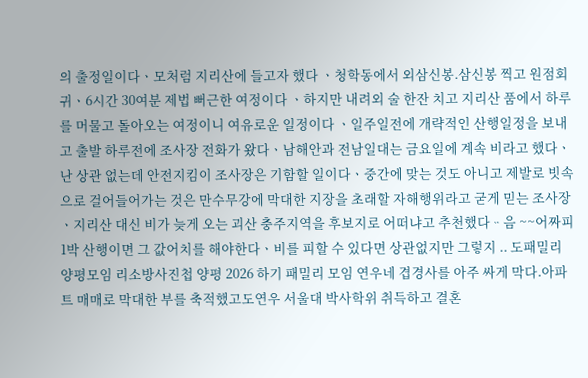의 출정일이다ㆍ모처럼 지리산에 들고자 했다 ㆍ청학동에서 외삼신봉.삼신봉 찍고 원점회귀ㆍ6시간 30여분 제법 뻐근한 여정이다 ㆍ하지만 내려외 술 한잔 치고 지리산 품에서 하루를 머물고 돌아오는 여정이니 여유로운 일정이다 ㆍ일주일전에 개략적인 산행일정을 보내고 출발 하루전에 조사장 전화가 왔다ㆍ남해안과 전남일대는 금요일에 계속 비라고 했다ㆍ난 상관 없는데 안전지킴이 조사장은 기함할 일이다ㆍ중간에 맞는 것도 아니고 제발로 빗속으로 걸어들어가는 것은 만수무강에 막대한 지장을 초래할 자해행위라고 굳게 믿는 조사장 ㆍ지리산 대신 비가 늦게 오는 괴산 충주지역을 후보지로 어떠냐고 추천했다ᆢ음 ~~어짜피 1박 산행이면 그 값어치를 해야한다ㆍ비를 피할 수 있다면 상관없지만 그렇지 .. 도패밀리 양평모임 리소방사진첩 양평 2026 하기 패밀리 모임 연우네 겹경사를 아주 싸게 막다.아파트 매매로 막대한 부를 축적했고도연우 서울대 박사학위 취득하고 결혼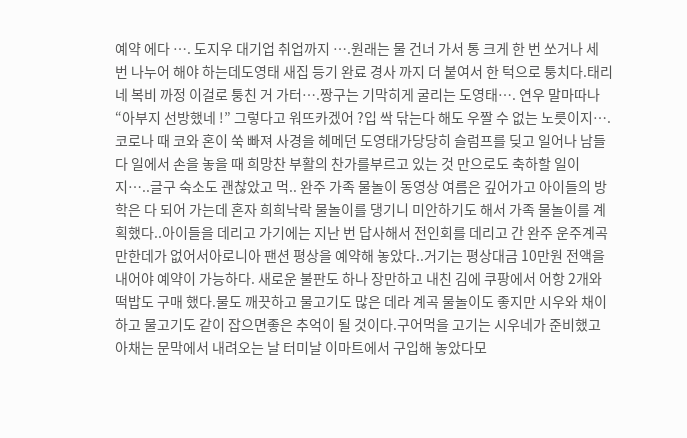예약 에다 …. 도지우 대기업 취업까지 ….원래는 물 건너 가서 통 크게 한 번 쏘거나 세 번 나누어 해야 하는데도영태 새집 등기 완료 경사 까지 더 붙여서 한 턱으로 퉁치다.태리네 복비 까정 이걸로 퉁친 거 가터….짱구는 기막히게 굴리는 도영태…. 연우 말마따나 “아부지 선방했네 !” 그렇다고 워뜨카겠어 ?입 싹 닦는다 해도 우짤 수 없는 노릇이지….코로나 때 코와 혼이 쑥 빠져 사경을 헤메던 도영태가당당히 슬럼프를 딪고 일어나 남들 다 일에서 손을 놓을 때 희망찬 부활의 찬가를부르고 있는 것 만으로도 축하할 일이지…..글구 숙소도 괜찮았고 먹.. 완주 가족 물놀이 동영상 여름은 깊어가고 아이들의 방학은 다 되어 가는데 혼자 희희낙락 물놀이를 댕기니 미안하기도 해서 가족 물놀이를 계획했다..아이들을 데리고 가기에는 지난 번 답사해서 전인회를 데리고 간 완주 운주계곡 만한데가 없어서아로니아 팬션 평상을 예약해 놓았다..거기는 평상대금 10만원 전액을 내어야 예약이 가능하다. 새로운 불판도 하나 장만하고 내친 김에 쿠팡에서 어항 2개와 떡밥도 구매 했다.물도 깨끗하고 물고기도 많은 데라 계곡 물놀이도 좋지만 시우와 채이하고 물고기도 같이 잡으면좋은 추억이 될 것이다.구어먹을 고기는 시우네가 준비했고 아채는 문막에서 내려오는 날 터미날 이마트에서 구입해 놓았다모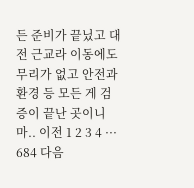든 준비가 끝닜고 대전 근교라 이동에도 무리가 없고 안전과 환경 등 모든 게 검증이 끝난 곳이니 마.. 이전 1 2 3 4 ··· 684 다음